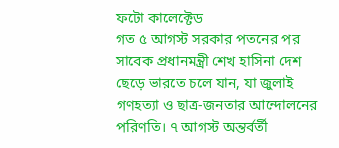ফটো কালেক্টেড
গত ৫ আগস্ট সরকার পতনের পর সাবেক প্রধানমন্ত্রী শেখ হাসিনা দেশ ছেড়ে ভারতে চলে যান, যা জুলাই গণহত্যা ও ছাত্র-জনতার আন্দোলনের পরিণতি। ৭ আগস্ট অন্তর্বর্তী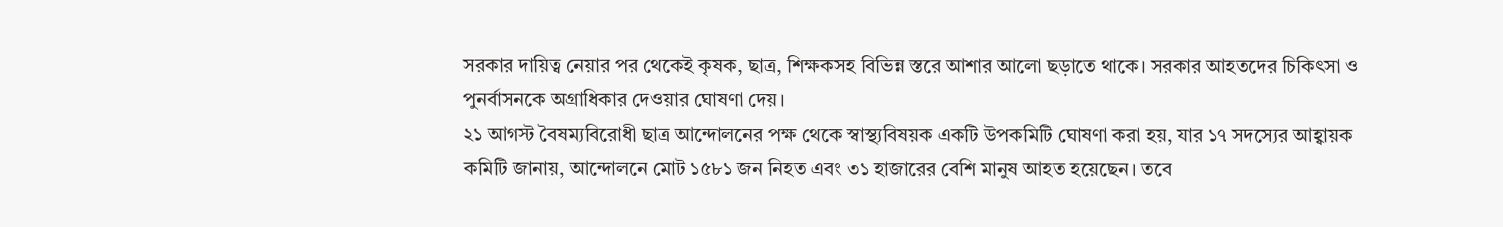সরকার দায়িত্ব নেয়ার পর থেকেই কৃষক, ছাত্র, শিক্ষকসহ বিভিন্ন স্তরে আশার আলো ছড়াতে থাকে। সরকার আহতদের চিকিৎসা ও পুনর্বাসনকে অগ্রাধিকার দেওয়ার ঘোষণা দেয়।
২১ আগস্ট বৈষম্যবিরোধী ছাত্র আন্দোলনের পক্ষ থেকে স্বাস্থ্যবিষয়ক একটি উপকমিটি ঘোষণা করা হয়, যার ১৭ সদস্যের আহ্বায়ক কমিটি জানায়, আন্দোলনে মোট ১৫৮১ জন নিহত এবং ৩১ হাজারের বেশি মানুষ আহত হয়েছেন। তবে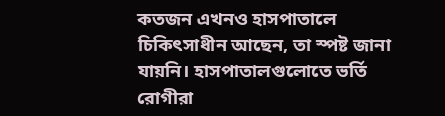কতজন এখনও হাসপাতালে চিকিৎসাধীন আছেন, তা স্পষ্ট জানা যায়নি। হাসপাতালগুলোতে ভর্তি রোগীরা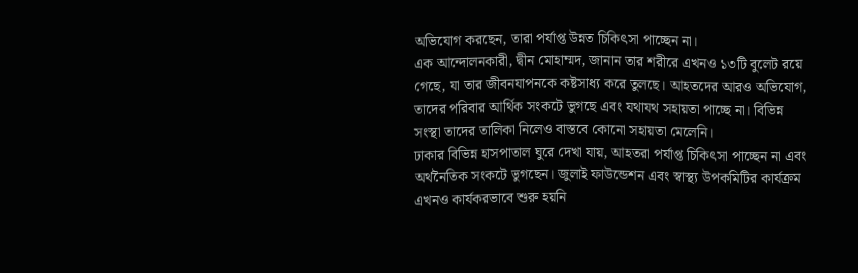অভিযোগ করছেন, তারা পর্যাপ্ত উন্নত চিকিৎসা পাচ্ছেন না।
এক আন্দোলনকারী, দ্বীন মোহাম্মদ, জানান তার শরীরে এখনও ১৩টি বুলেট রয়ে গেছে, যা তার জীবনযাপনকে কষ্টসাধ্য করে তুলছে। আহতদের আরও অভিযোগ, তাদের পরিবার আর্থিক সংকটে ভুগছে এবং যথাযথ সহায়তা পাচ্ছে না। বিভিন্ন সংস্থা তাদের তালিকা নিলেও বাস্তবে কোনো সহায়তা মেলেনি।
ঢাকার বিভিন্ন হাসপাতাল ঘুরে দেখা যায়, আহতরা পর্যাপ্ত চিকিৎসা পাচ্ছেন না এবং অর্থনৈতিক সংকটে ভুগছেন। জুলাই ফাউন্ডেশন এবং স্বাস্থ্য উপকমিটির কার্যক্রম এখনও কার্যকরভাবে শুরু হয়নি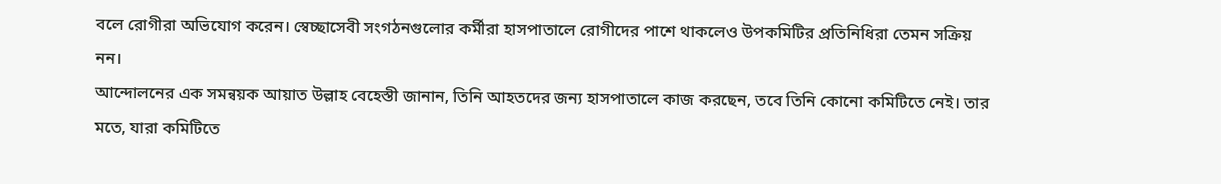বলে রোগীরা অভিযোগ করেন। স্বেচ্ছাসেবী সংগঠনগুলোর কর্মীরা হাসপাতালে রোগীদের পাশে থাকলেও উপকমিটির প্রতিনিধিরা তেমন সক্রিয় নন।
আন্দোলনের এক সমন্বয়ক আয়াত উল্লাহ বেহেস্তী জানান, তিনি আহতদের জন্য হাসপাতালে কাজ করছেন, তবে তিনি কোনো কমিটিতে নেই। তার মতে, যারা কমিটিতে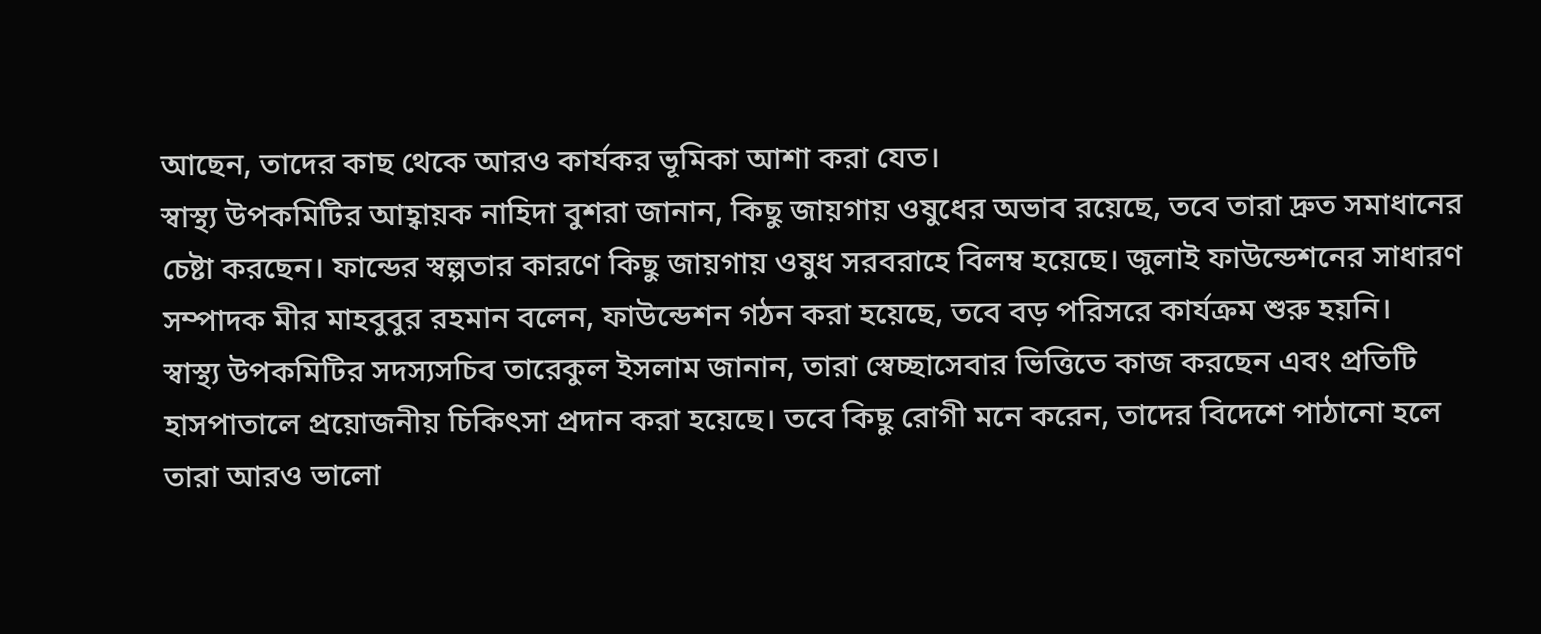আছেন, তাদের কাছ থেকে আরও কার্যকর ভূমিকা আশা করা যেত।
স্বাস্থ্য উপকমিটির আহ্বায়ক নাহিদা বুশরা জানান, কিছু জায়গায় ওষুধের অভাব রয়েছে, তবে তারা দ্রুত সমাধানের চেষ্টা করছেন। ফান্ডের স্বল্পতার কারণে কিছু জায়গায় ওষুধ সরবরাহে বিলম্ব হয়েছে। জুলাই ফাউন্ডেশনের সাধারণ সম্পাদক মীর মাহবুবুর রহমান বলেন, ফাউন্ডেশন গঠন করা হয়েছে, তবে বড় পরিসরে কার্যক্রম শুরু হয়নি।
স্বাস্থ্য উপকমিটির সদস্যসচিব তারেকুল ইসলাম জানান, তারা স্বেচ্ছাসেবার ভিত্তিতে কাজ করছেন এবং প্রতিটি হাসপাতালে প্রয়োজনীয় চিকিৎসা প্রদান করা হয়েছে। তবে কিছু রোগী মনে করেন, তাদের বিদেশে পাঠানো হলে তারা আরও ভালো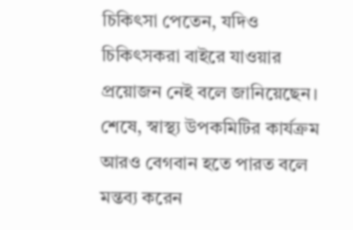চিকিৎসা পেতেন, যদিও চিকিৎসকরা বাইরে যাওয়ার প্রয়োজন নেই বলে জানিয়েছেন।
শেষে, স্বাস্থ্য উপকমিটির কার্যক্রম আরও বেগবান হতে পারত বলে মন্তব্য করেন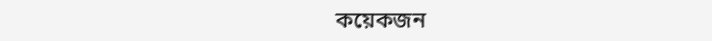কয়েকজন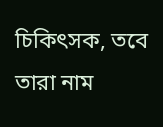চিকিৎসক, তবে তারা নাম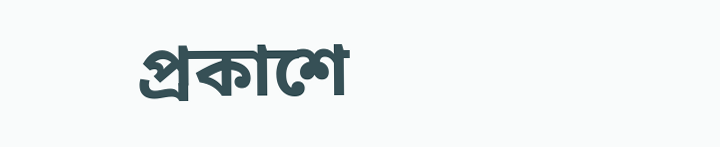প্রকাশে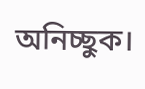অনিচ্ছুক।